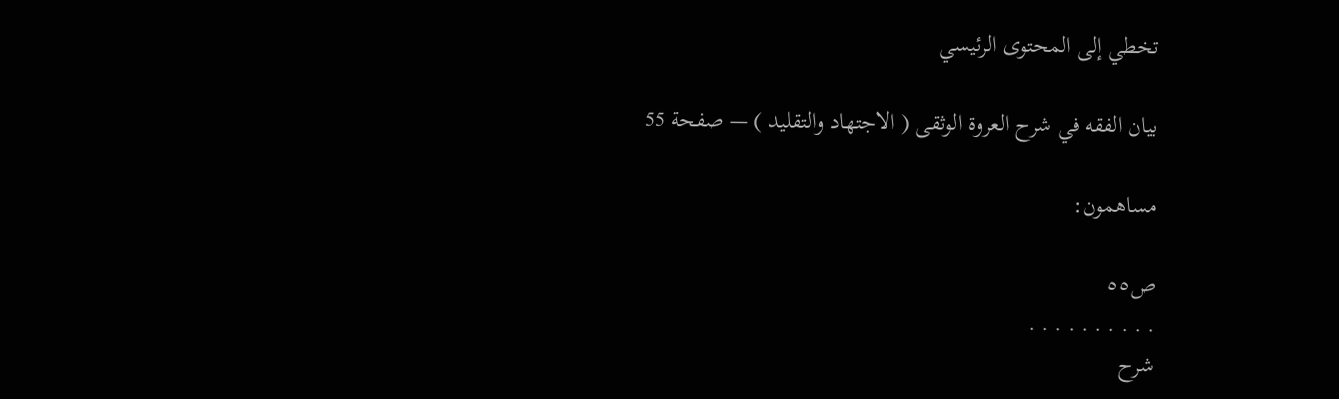تخطي إلى المحتوى الرئيسي

بيان الفقه في شرح العروة الوثقى ( الاجتهاد والتقليد ) — صفحة 55

مساهمون:

ص٥٥
. . . . . . . . . .
شرح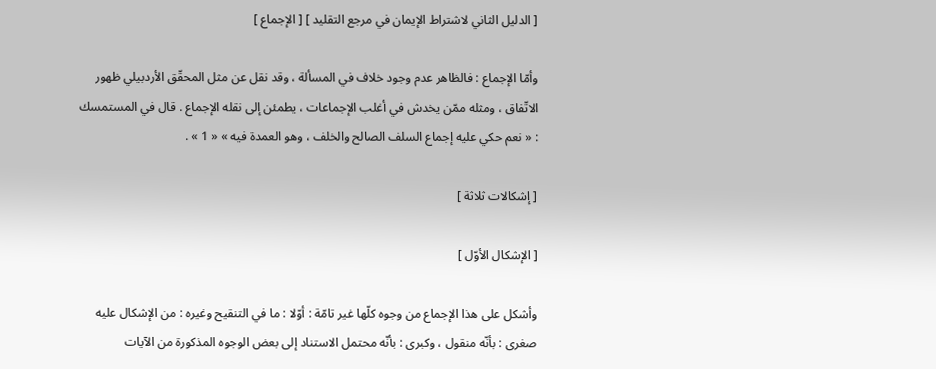[ الدليل الثاني لاشتراط الإيمان في مرجع التقليد ] [ الإجماع ]

وأمّا الإجماع : فالظاهر عدم وجود خلاف في المسألة ، وقد نقل عن مثل المحقّق الأردبيلي ظهور الاتّفاق ، ومثله ممّن يخدش في أغلب الإجماعات ، يطمئن إلى نقله الإجماع . قال في المستمسك : « نعم حكي عليه إجماع السلف الصالح والخلف ، وهو العمدة فيه » « 1 » .

[ إشكالات ثلاثة ]

[ الإشكال الأوّل ]

وأشكل على هذا الإجماع من وجوه كلّها غير تامّة : أوّلا : ما في التنقيح وغيره : من الإشكال عليه صغرى : بأنّه منقول ، وكبرى : بأنّه محتمل الاستناد إلى بعض الوجوه المذكورة من الآيات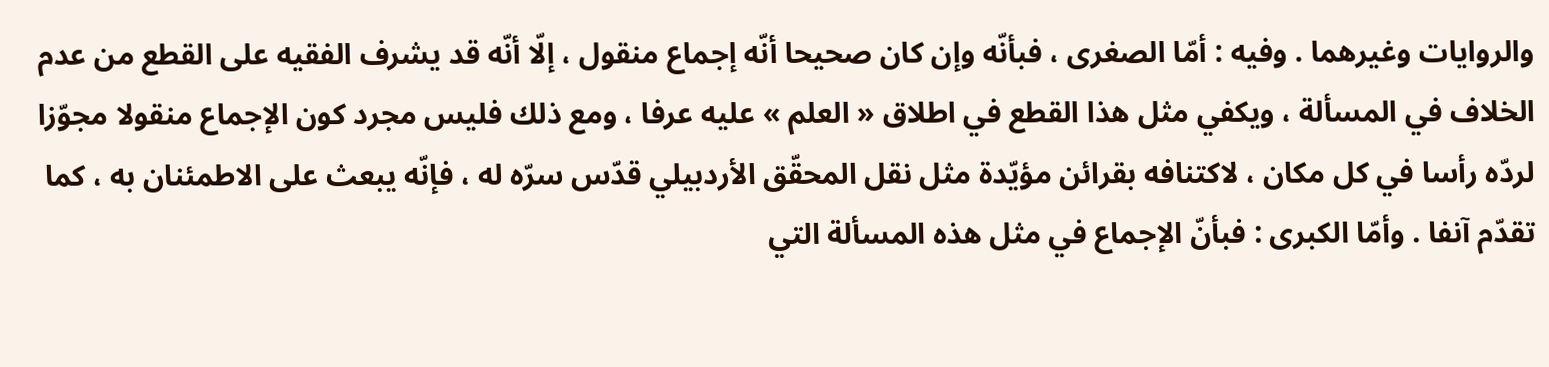والروايات وغيرهما . وفيه : أمّا الصغرى ، فبأنّه وإن كان صحيحا أنّه إجماع منقول ، إلّا أنّه قد يشرف الفقيه على القطع من عدم الخلاف في المسألة ، ويكفي مثل هذا القطع في اطلاق « العلم » عليه عرفا ، ومع ذلك فليس مجرد كون الإجماع منقولا مجوّزا لردّه رأسا في كل مكان ، لاكتنافه بقرائن مؤيّدة مثل نقل المحقّق الأردبيلي قدّس سرّه له ، فإنّه يبعث على الاطمئنان به ، كما تقدّم آنفا . وأمّا الكبرى : فبأنّ الإجماع في مثل هذه المسألة التي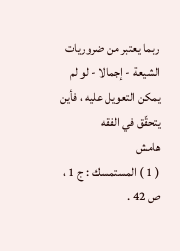ربما يعتبر من ضروريات الشيعة - إجمالا - لو لم يمكن التعويل عليه ، فأين يتحقّق في الفقه
هامش
( 1 ) المستمسك : ج 1 ، ص 42 .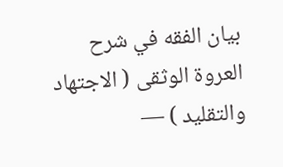بيان الفقه في شرح العروة الوثقى ( الاجتهاد والتقليد ) —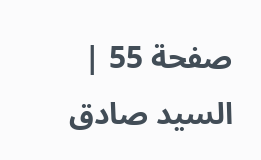صفحة 55 | السيد صادق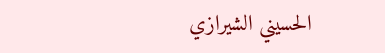الحسيني الشيرازي